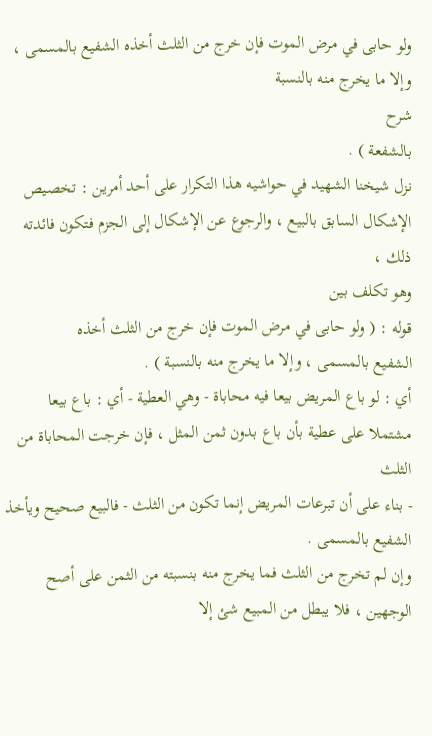ولو حابى في مرض الموت فإن خرج من الثلث أخذه الشفيع بالمسمى ،
وإلا ما يخرج منه بالنسبة
شرح
بالشفعة ) .
نزل شيخنا الشهيد في حواشيه هذا التكرار على أحد أمرين : تخصيص
الإشكال السابق بالبيع ، والرجوع عن الإشكال إلى الجزم فتكون فائدته ذلك ،
وهو تكلف بين
قوله : ( ولو حابى في مرض الموت فإن خرج من الثلث أخذه
الشفيع بالمسمى ، وإلا ما يخرج منه بالنسبة ) .
أي : لو باع المريض بيعا فيه محاباة - وهي العطية - أي : باع بيعا
مشتملا على عطية بأن باع بدون ثمن المثل ، فإن خرجت المحاباة من الثلث
- بناء على أن تبرعات المريض إنما تكون من الثلث - فالبيع صحيح ويأخذ
الشفيع بالمسمى .
وإن لم تخرج من الثلث فما يخرج منه بنسبته من الثمن على أصح
الوجهين ، فلا يبطل من المبيع شئ إلا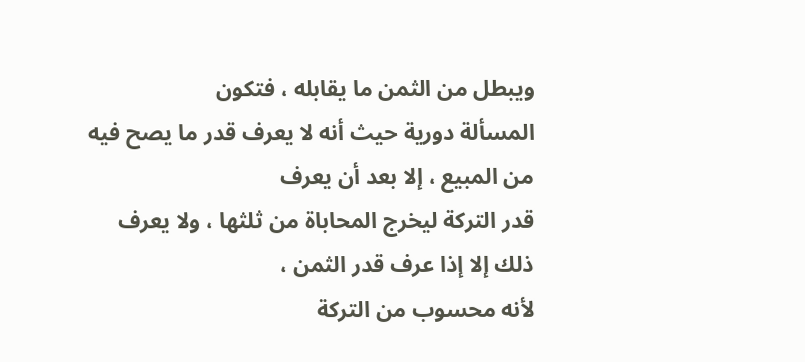ويبطل من الثمن ما يقابله ، فتكون
المسألة دورية حيث أنه لا يعرف قدر ما يصح فيه من المبيع ، إلا بعد أن يعرف
قدر التركة ليخرج المحاباة من ثلثها ، ولا يعرف ذلك إلا إذا عرف قدر الثمن ،
لأنه محسوب من التركة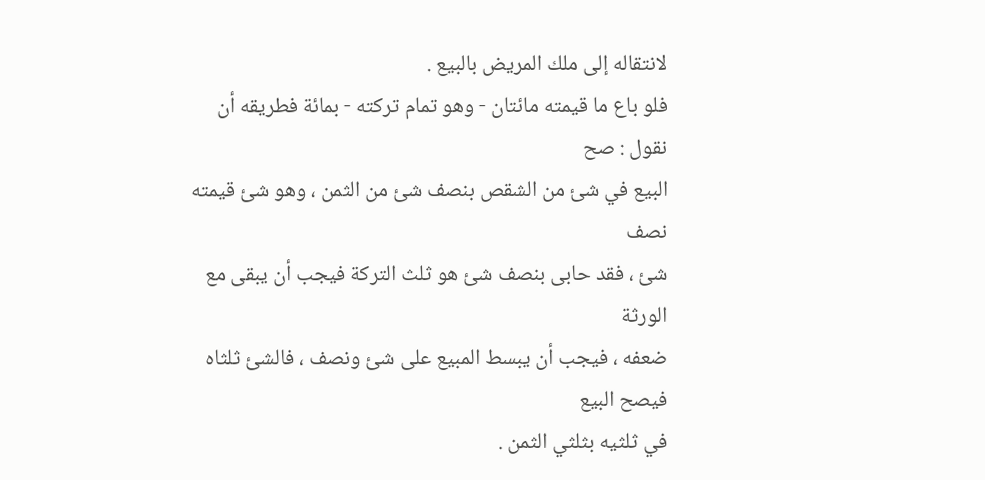لانتقاله إلى ملك المريض بالبيع .
فلو باع ما قيمته مائتان - وهو تمام تركته - بمائة فطريقه أن نقول : صح
البيع في شئ من الشقص بنصف شئ من الثمن ، وهو شئ قيمته نصف
شئ ، فقد حابى بنصف شئ هو ثلث التركة فيجب أن يبقى مع الورثة
ضعفه ، فيجب أن يبسط المبيع على شئ ونصف ، فالشئ ثلثاه فيصح البيع
في ثلثيه بثلثي الثمن .